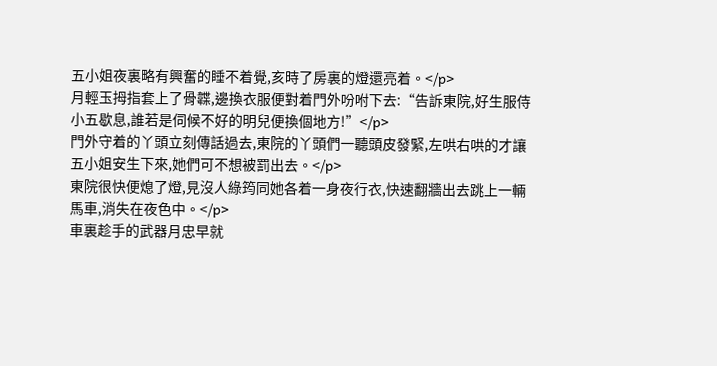五小姐夜裏略有興奮的睡不着覺,亥時了房裏的燈還亮着。</p>
月輕玉拇指套上了骨韘,邊換衣服便對着門外吩咐下去:“告訴東院,好生服侍小五歇息,誰若是伺候不好的明兒便換個地方!”</p>
門外守着的丫頭立刻傳話過去,東院的丫頭們一聽頭皮發緊,左哄右哄的才讓五小姐安生下來,她們可不想被罰出去。</p>
東院很快便熄了燈,見沒人綠筠同她各着一身夜行衣,快速翻牆出去跳上一輛馬車,消失在夜色中。</p>
車裏趁手的武器月忠早就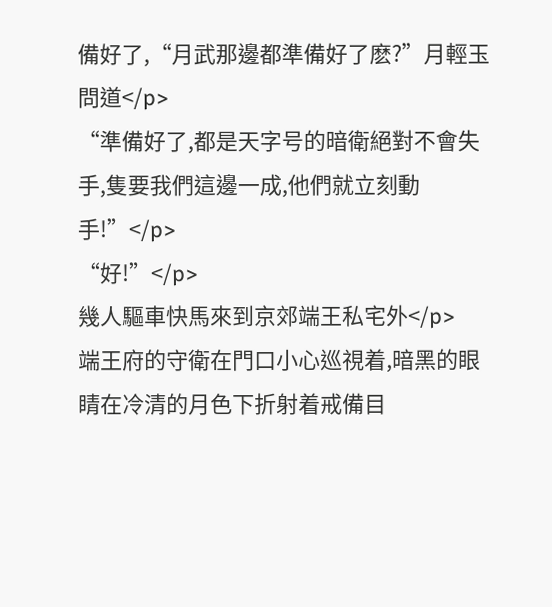備好了,“月武那邊都準備好了麽?”月輕玉問道</p>
“準備好了,都是天字号的暗衛絕對不會失手,隻要我們這邊一成,他們就立刻動手!”</p>
“好!”</p>
幾人驅車快馬來到京郊端王私宅外</p>
端王府的守衛在門口小心巡視着,暗黑的眼睛在冷清的月色下折射着戒備目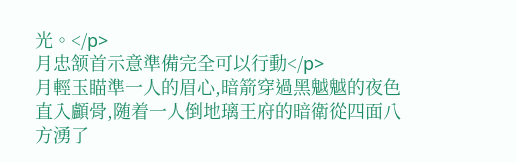光。</p>
月忠颔首示意準備完全可以行動</p>
月輕玉瞄準一人的眉心,暗箭穿過黑魆魆的夜色直入顱骨,随着一人倒地璃王府的暗衛從四面八方湧了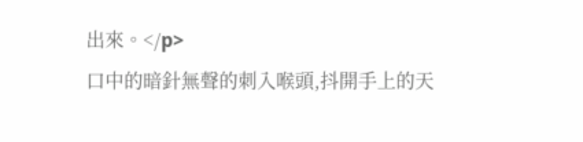出來。</p>
口中的暗針無聲的刺入喉頭,抖開手上的天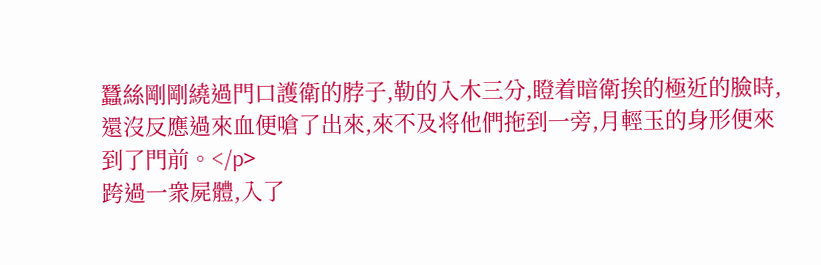蠶絲剛剛繞過門口護衛的脖子,勒的入木三分,瞪着暗衛挨的極近的臉時,還沒反應過來血便嗆了出來,來不及将他們拖到一旁,月輕玉的身形便來到了門前。</p>
跨過一衆屍體,入了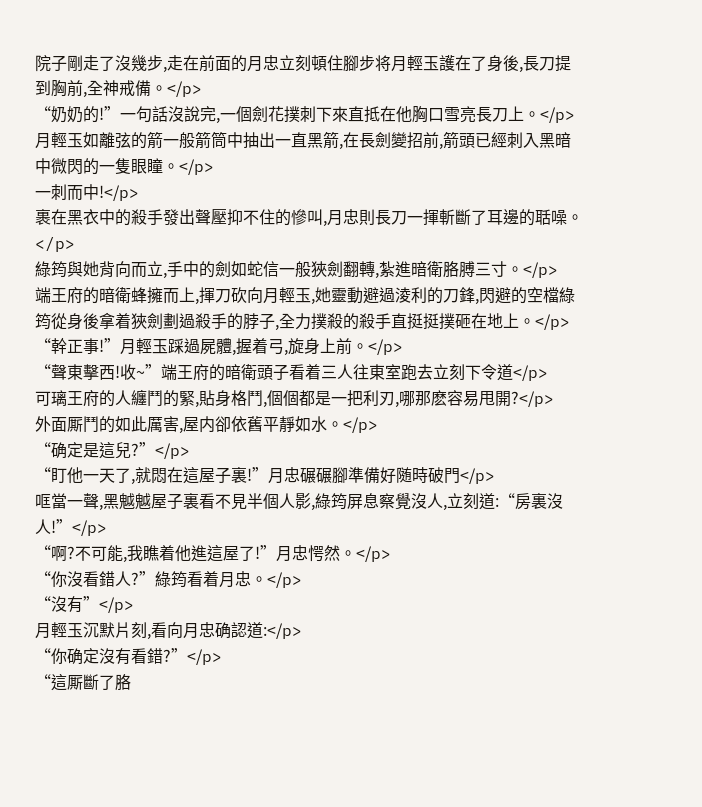院子剛走了沒幾步,走在前面的月忠立刻頓住腳步将月輕玉護在了身後,長刀提到胸前,全神戒備。</p>
“奶奶的!”一句話沒說完,一個劍花撲刺下來直抵在他胸口雪亮長刀上。</p>
月輕玉如離弦的箭一般箭筒中抽出一直黑箭,在長劍變招前,箭頭已經刺入黑暗中微閃的一隻眼瞳。</p>
一刺而中!</p>
裹在黑衣中的殺手發出聲壓抑不住的慘叫,月忠則長刀一揮斬斷了耳邊的聒噪。</p>
綠筠與她背向而立,手中的劍如蛇信一般狹劍翻轉,紮進暗衛胳膊三寸。</p>
端王府的暗衛蜂擁而上,揮刀砍向月輕玉,她靈動避過淩利的刀鋒,閃避的空檔綠筠從身後拿着狹劍劃過殺手的脖子,全力撲殺的殺手直挺挺撲砸在地上。</p>
“幹正事!”月輕玉踩過屍體,握着弓,旋身上前。</p>
“聲東擊西!收~”端王府的暗衛頭子看着三人往東室跑去立刻下令道</p>
可璃王府的人纏鬥的緊,貼身格鬥,個個都是一把利刃,哪那麽容易甩開?</p>
外面厮鬥的如此厲害,屋内卻依舊平靜如水。</p>
“确定是這兒?”</p>
“盯他一天了,就悶在這屋子裏!”月忠碾碾腳準備好随時破門</p>
哐當一聲,黑魆魆屋子裏看不見半個人影,綠筠屏息察覺沒人,立刻道:“房裏沒人!”</p>
“啊?不可能,我瞧着他進這屋了!”月忠愕然。</p>
“你沒看錯人?”綠筠看着月忠。</p>
“沒有”</p>
月輕玉沉默片刻,看向月忠确認道:</p>
“你确定沒有看錯?”</p>
“這厮斷了胳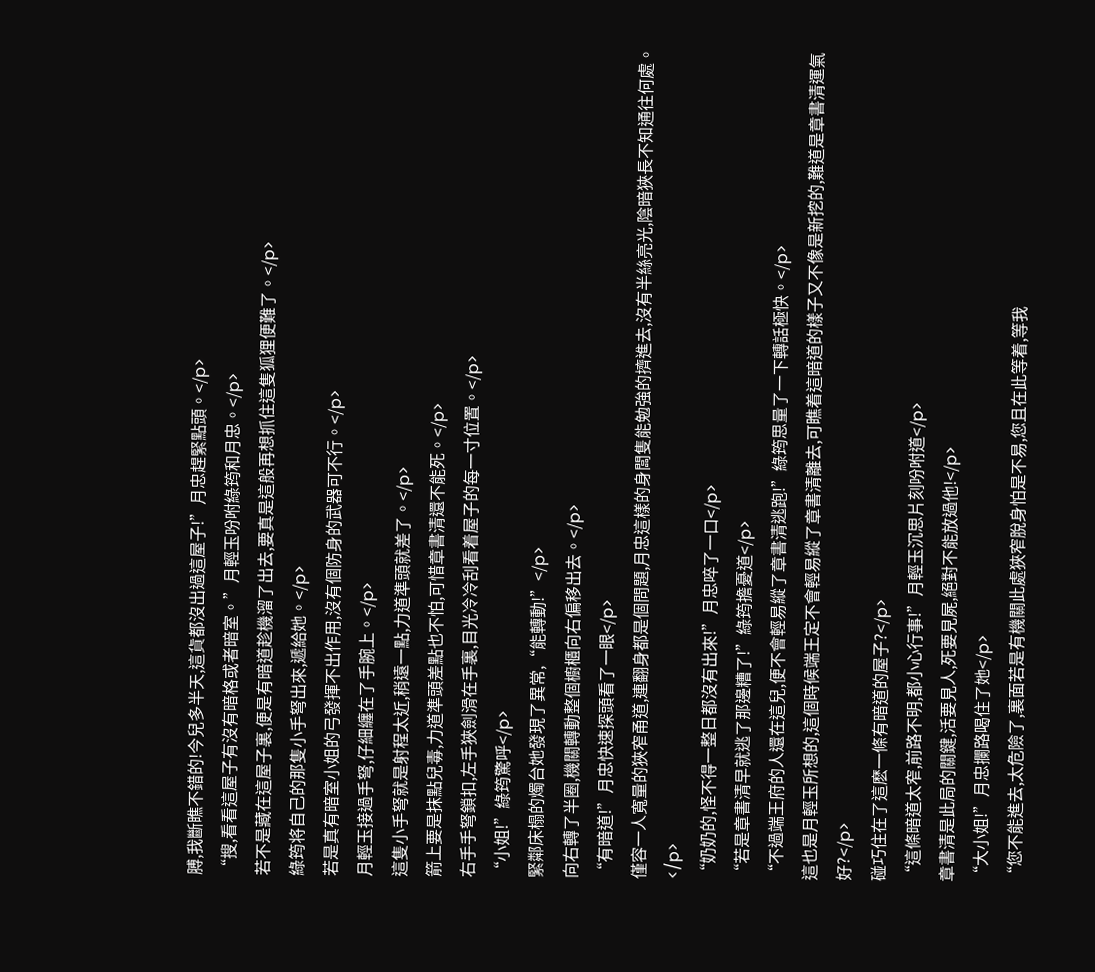膊,我斷瞧不錯的!今兒多半天,這貨都沒出過這屋子!”月忠趕緊點頭。</p>
“搜,看看這屋子有沒有暗格或者暗室。”月輕玉吩咐綠筠和月忠。</p>
若不是藏在這屋子裏,便是有暗道趁機溜了出去,要真是這般再想抓住這隻狐狸便難了。</p>
綠筠将自己的那隻小手弩出來,遞給她。</p>
若是真有暗室小姐的弓發揮不出作用,沒有個防身的武器可不行。</p>
月輕玉接過手弩,仔細纏在了手腕上。</p>
這隻小手弩就是射程太近,稍遠一點,力道準頭就差了。</p>
箭上要是抹點兒毒,力道準頭差點也不怕,可惜章書清還不能死。</p>
右手手弩鎖扣,左手狹劍滑在手裏,目光冷冷刮看着屋子的每一寸位置。</p>
“小姐!”綠筠驚呼</p>
緊鄰床榻的燭台她發現了異常,“能轉動!”</p>
向右轉了半圈,機關轉動整個櫥櫃向右偏移出去。</p>
“有暗道!”月忠快速探頭看了一眼</p>
僅容一人寬量的狹窄甬道,連翻身都是個問題,月忠這樣的身闆隻能勉強的擠進去,沒有半絲亮光,陰暗狹長不知通往何處。</p>
“奶奶的,怪不得一整日都沒有出來!”月忠啐了一口</p>
“若是章書清早就逃了那邊糟了!”綠筠擔憂道</p>
“不過端王府的人還在這兒,便不會輕易縱了章書清逃跑!”綠筠思量了一下轉話極快。</p>
這也是月輕玉所想的,這個時候端王定不會輕易縱了章書清離去,可瞧着這暗道的樣子又不像是新挖的,難道是章書清運氣好?</p>
碰巧住在了這麽一條有暗道的屋子?</p>
“這條暗道太窄,前路不明,都小心行事!”月輕玉沉思片刻吩咐道</p>
章書清是此局的關鍵,活要見人,死要見屍,絕對不能放過他!</p>
“大小姐!”月忠攔路喝住了她</p>
“您不能進去,太危險了,裏面若是有機關此處狹窄脫身怕是不易,您且在此等着,等我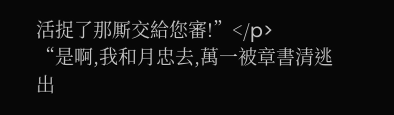活捉了那厮交給您審!”</p>
“是啊,我和月忠去,萬一被章書清逃出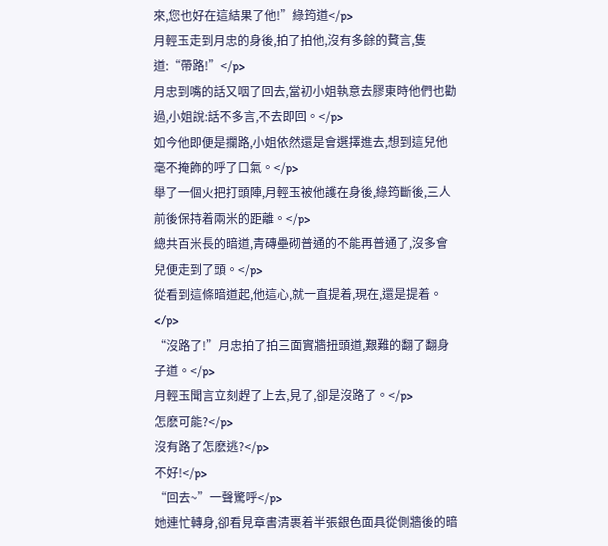來,您也好在這結果了他!”綠筠道</p>
月輕玉走到月忠的身後,拍了拍他,沒有多餘的贅言,隻道:“帶路!”</p>
月忠到嘴的話又咽了回去,當初小姐執意去膠東時他們也勸過,小姐說:話不多言,不去即回。</p>
如今他即便是攔路,小姐依然還是會選擇進去,想到這兒他毫不掩飾的呼了口氣。</p>
舉了一個火把打頭陣,月輕玉被他護在身後,綠筠斷後,三人前後保持着兩米的距離。</p>
總共百米長的暗道,青磚壘砌普通的不能再普通了,沒多會兒便走到了頭。</p>
從看到這條暗道起,他這心,就一直提着,現在,還是提着。</p>
“沒路了!”月忠拍了拍三面實牆扭頭道,艱難的翻了翻身子道。</p>
月輕玉聞言立刻趕了上去,見了,卻是沒路了。</p>
怎麽可能?</p>
沒有路了怎麽逃?</p>
不好!</p>
“回去~”一聲驚呼</p>
她連忙轉身,卻看見章書清裹着半張銀色面具從側牆後的暗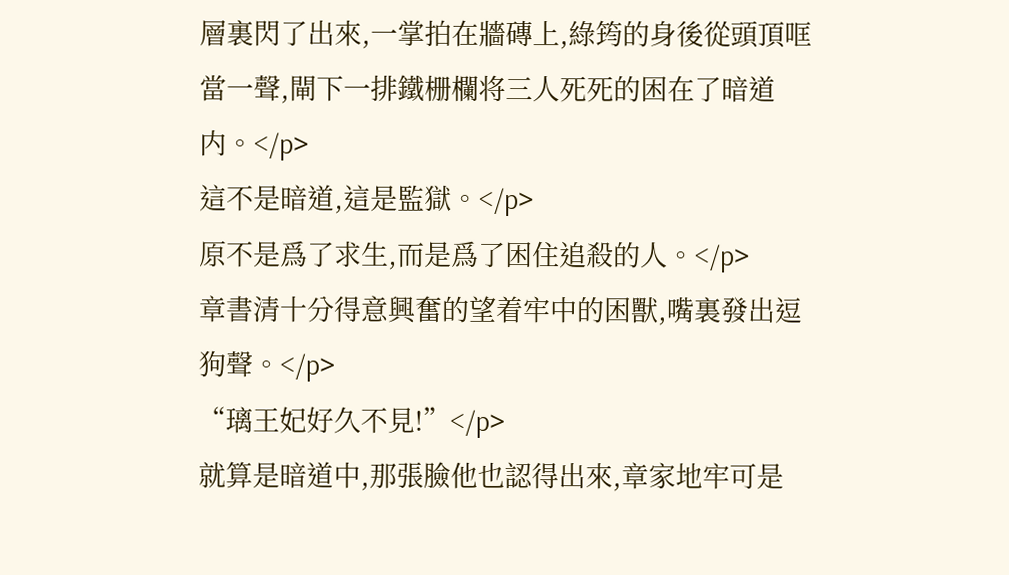層裏閃了出來,一掌拍在牆磚上,綠筠的身後從頭頂哐當一聲,閘下一排鐵栅欄将三人死死的困在了暗道内。</p>
這不是暗道,這是監獄。</p>
原不是爲了求生,而是爲了困住追殺的人。</p>
章書清十分得意興奮的望着牢中的困獸,嘴裏發出逗狗聲。</p>
“璃王妃好久不見!”</p>
就算是暗道中,那張臉他也認得出來,章家地牢可是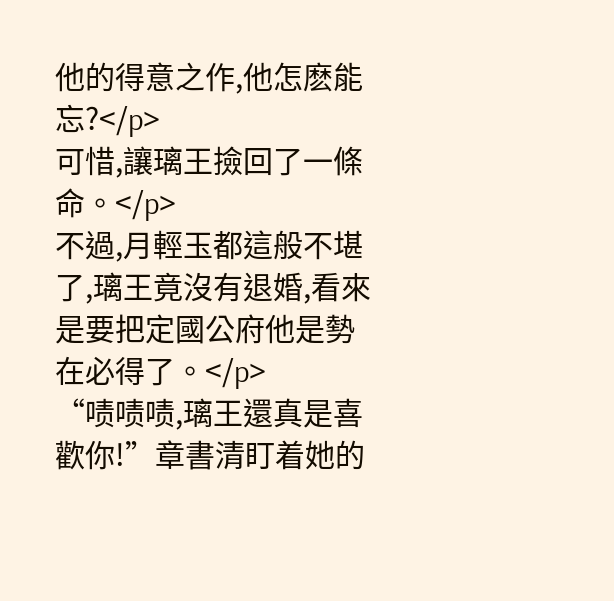他的得意之作,他怎麽能忘?</p>
可惜,讓璃王撿回了一條命。</p>
不過,月輕玉都這般不堪了,璃王竟沒有退婚,看來是要把定國公府他是勢在必得了。</p>
“啧啧啧,璃王還真是喜歡你!”章書清盯着她的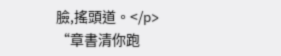臉,搖頭道。</p>
“章書清你跑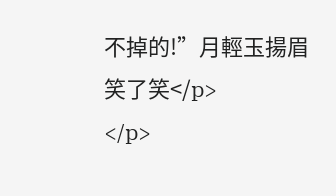不掉的!”月輕玉揚眉笑了笑</p>
</p>